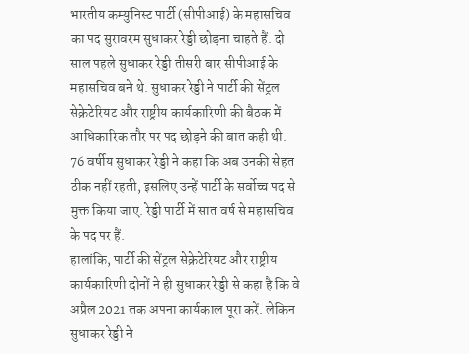भारतीय कम्युनिस्ट पार्टी (सीपीआई) के महासचिव का पद सुरावरम सुधाकर रेड्डी छोड़ना चाहते हैं. दो साल पहले सुधाकर रेड्डी तीसरी बार सीपीआई के महासचिव बने थे. सुधाकर रेड्डी ने पार्टी की सेंट्रल सेक्रेटेरियट और राष्ट्रीय कार्यकारिणी की बैठक में आधिकारिक तौर पर पद छोड़ने की बात कही थी. 76 वर्षीय सुधाकर रेड्डी ने कहा कि अब उनकी सेहत ठीक नहीं रहती, इसलिए उन्हें पार्टी के सर्वोच्च पद से मुक्त किया जाए. रेड्डी पार्टी में सात वर्ष से महासचिव के पद पर हैं.
हालांकि, पार्टी की सेंट्रल सेक्रेटेरियट और राष्ट्रीय कार्यकारिणी दोनों ने ही सुधाकर रेड्डी से कहा है कि वे अप्रैल 2021 तक अपना कार्यकाल पूरा करें. लेकिन सुधाकर रेड्डी ने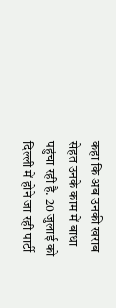कहा कि अब उनकी खराब सेहत उनके काम में बाधा पहुंचा रही है. 20 जुलाई को दिल्ली में होने जा रही पार्टी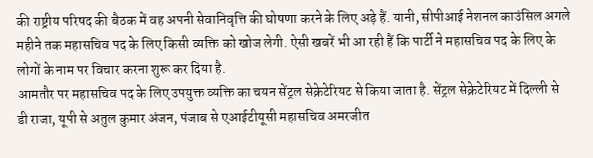की राष्ट्रीय परिषद की बैठक में वह अपनी सेवानिवृत्ति की घोषणा करने के लिए अड़े हैं. यानी, सीपीआई नेशनल काउंसिल अगले महीने तक महासचिव पद के लिए किसी व्यक्ति को खोज लेगी. ऐसी खबरें भी आ रही हैं कि पार्टी ने महासचिव पद के लिए के लोगों के नाम पर विचार करना शुरू कर दिया है.
आमतौर पर महासचिव पद के लिए उपयुक्त व्यक्ति का चयन सेंट्रल सेक्रेटेरियट से किया जाता है. सेंट्रल सेक्रेटेरियट में दिल्ली से डी राजा, यूपी से अतुल कुमार अंजन, पंजाब से एआईटीयूसी महासचिव अमरजीत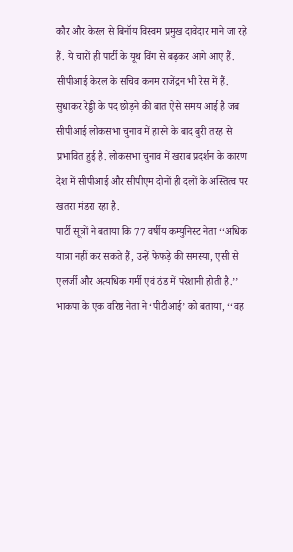कौर और केरल से बिनॉय विस्वम प्रमुख दावेदार माने जा रहे हैं. ये चारों ही पार्टी के यूथ विंग से बढ़कर आगे आए हैं. सीपीआई केरल के सचिव कनम राजेंद्रन भी रेस में हैं.
सुधाकर रेड्डी के पद छोड़ने की बात ऐसे समय आई है जब सीपीआई लोकसभा चुनाव में हारने के बाद बुरी तरह से प्रभावित हुई है. लोकसभा चुनाव में खराब प्रदर्शन के कारण देश में सीपीआई और सीपीएम दोनों ही दलों के अस्तित्व पर खतरा मंडरा रहा है.
पार्टी सूत्रों ने बताया कि 77 वर्षीय कम्युनिस्ट नेता ‘‘अधिक यात्रा नहीं कर सकते हैं, उन्हें फेफड़े की समस्या, एसी से एलर्जी और अत्यधिक गर्मी एवं ठंड में परेशानी होती है.’’ भाकपा के एक वरिष्ठ नेता ने ‘पीटीआई’ को बताया, ‘‘वह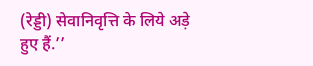(रेड्डी) सेवानिवृत्ति के लिये अड़े हुए हैं.’’